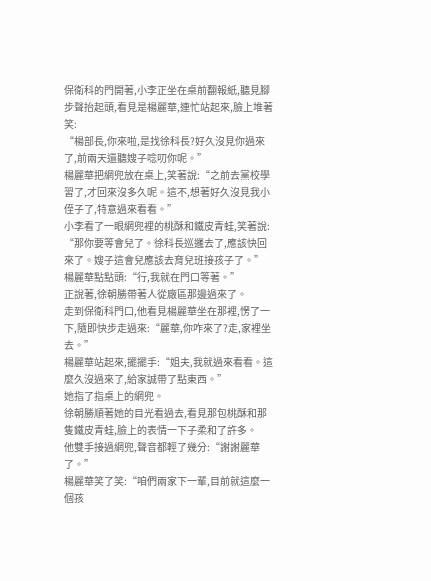保衛科的門開著,小李正坐在桌前翻報紙,聽見腳步聲抬起頭,看見是楊麗華,連忙站起來,臉上堆著笑:
“楊部長,你來啦,是找徐科長?好久沒見你過來了,前兩天還聽嫂子唸叨你呢。”
楊麗華把網兜放在桌上,笑著說:“之前去黨校學習了,才回來沒多久呢。這不,想著好久沒見我小侄子了,特意過來看看。”
小李看了一眼網兜裡的桃酥和鐵皮青蛙,笑著說:
“那你要等會兒了。徐科長巡邏去了,應該快回來了。嫂子這會兒應該去育兒班接孩子了。”
楊麗華點點頭:“行,我就在門口等著。”
正說著,徐朝勝帶著人從廠區那邊過來了。
走到保衛科門口,他看見楊麗華坐在那裡,愣了一下,隨即快步走過來:“麗華,你咋來了?走,家裡坐去。”
楊麗華站起來,擺擺手:“姐夫,我就過來看看。這麼久沒過來了,給家誠帶了點東西。”
她指了指桌上的網兜。
徐朝勝順著她的目光看過去,看見那包桃酥和那隻鐵皮青蛙,臉上的表情一下子柔和了許多。
他雙手接過網兜,聲音都輕了幾分:“謝謝麗華了。”
楊麗華笑了笑:“咱們兩家下一輩,目前就這麼一個孩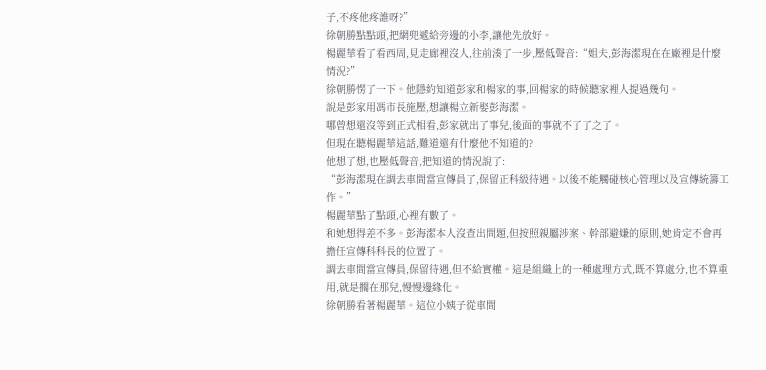子,不疼他疼誰呀?”
徐朝勝點點頭,把網兜遞給旁邊的小李,讓他先放好。
楊麗華看了看西周,見走廊裡沒人,往前湊了一步,壓低聲音:“姐夫,彭海潔現在在廠裡是什麼情況?”
徐朝勝愣了一下。他隱約知道彭家和楊家的事,回楊家的時候聽家裡人提過幾句。
說是彭家用馮市長施壓,想讓楊立新娶彭海潔。
哪曾想還沒等到正式相看,彭家就出了事兒,後面的事就不了了之了。
但現在聽楊麗華這話,難道還有什麼他不知道的?
他想了想,也壓低聲音,把知道的情況說了:
“彭海潔現在調去車間當宣傳員了,保留正科級待遇。以後不能觸碰核心管理以及宣傳統籌工作。”
楊麗華點了點頭,心裡有數了。
和她想得差不多。彭海潔本人沒查出問題,但按照親屬涉案、幹部避嫌的原則,她肯定不會再擔任宣傳科科長的位置了。
調去車間當宣傳員,保留待遇,但不給實權。這是組織上的一種處理方式,既不算處分,也不算重用,就是擱在那兒,慢慢邊緣化。
徐朝勝看著楊麗華。這位小姨子從車間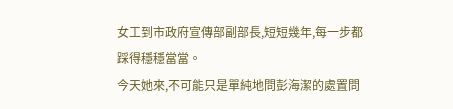女工到市政府宣傳部副部長,短短幾年,每一步都踩得穩穩當當。
今天她來,不可能只是單純地問彭海潔的處置問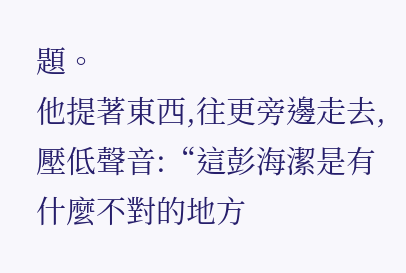題。
他提著東西,往更旁邊走去,壓低聲音:“這彭海潔是有什麼不對的地方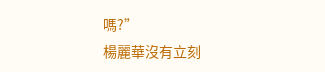嗎?”
楊麗華沒有立刻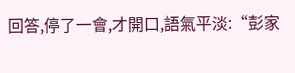回答,停了一會,才開口,語氣平淡:“彭家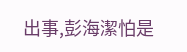出事,彭海潔怕是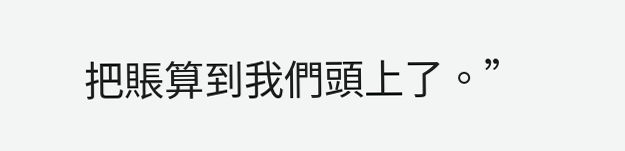把賬算到我們頭上了。”